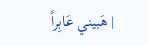| هَبيني عَابِراً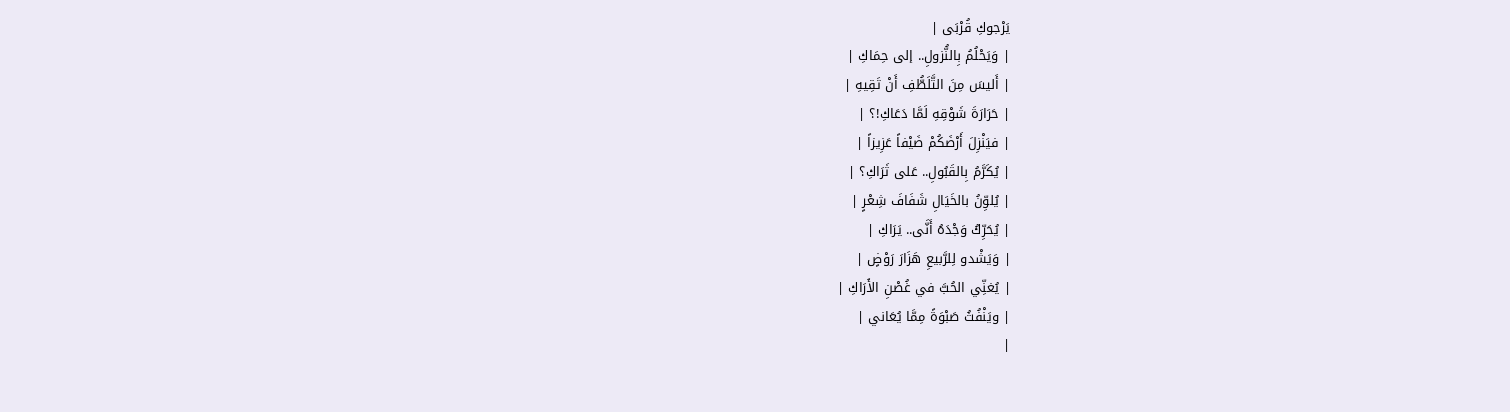يَرْجوكِ قُرْبَى |
| وَيَحْلُمُ بِالنُّزولِ.. إلى حِمَاكِ |
| أَليسَ مِنَ التَّلَطُّفِ أَنْ تَقِيهِ |
| حَرَارَةَ شَوْقِهِ لَمَّا دَعَاكِ!؟ |
| فيَنْزِلَ أَرْضَكُمْ ضَيْفاً عَزِيزاً |
| يُكَرَّمُ بِالقَبُولِ.. عَلى ثَرَاكِ؟ |
| يُلوِّنُ بالخَيَالِ شَفَافَ شِعْرٍ |
| يُحَرِّكُ وَجْدَهُ أَنَّى.. يَرَاكِ |
| وَيَشْدو لِلرَّبيعِ هَزَارَ رَوْضٍ |
| يُغنِّي الحُبَّ في غُصْنِ الأَرَاكِ |
| ويَنْفُثُ صَبْوَةً مِمَّا يُعَاني |
|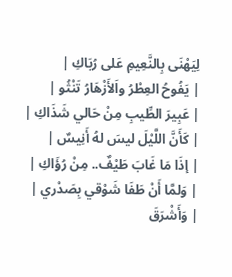لِيَهْنَى بِالنَّعِيمِ عَلى رُبَاكِ |
| يَفُوحُ العِطْرُ واَلأَزْهَارُ تَنْثُو |
| عَبِيرَ الطِّيبِ مِنْ حَالي شَذَاكِ |
| كَأَنَّ اللَّيْلَ ليسَ لهُ أَنِيسٌ |
| إذَا مَا غَابَ طَيْفٌ.. مِنْ رُؤَاكِ |
| وَلمَّا أَنْ طَفَا شَوْقي بِصَدْري |
| وَأَشْرَقَ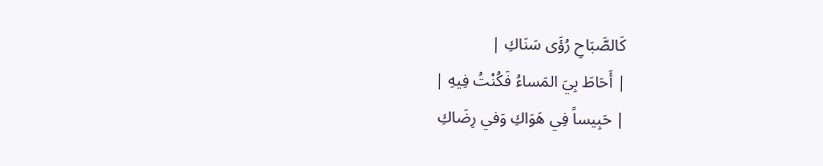كَالصَّبَاحِ رُؤَى سَنَاكِ |
| أَحَاطَ بِيَ المَساءُ فَكُنْتُ فِيهِ |
| حَبِيساً فِي هَوَاكِ وَفي رِضَاكِ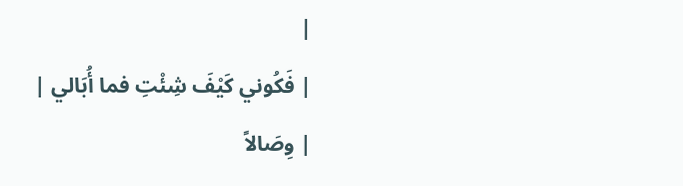|
| فَكُوني كَيْفَ شِئْتِ فما أُبَالي |
| وِصَالاً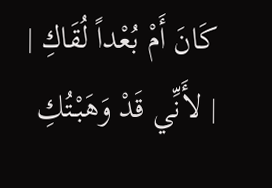كَانَ أَمْ بُعْداً لُقَاكِ |
| لأَنِّي قَدْ وَهَبْتُكِ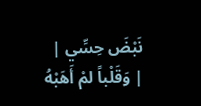نَبْضَ حِسِّي |
| وَقَلْباً لمْ أَهَبْهُ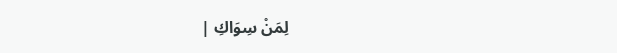لِمَنْ سِوَاكِ |